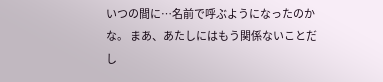いつの間に…名前で呼ぶようになったのかな。 まあ、あたしにはもう関係ないことだし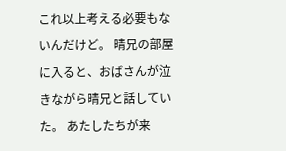これ以上考える必要もないんだけど。 晴兄の部屋に入ると、おばさんが泣きながら晴兄と話していた。 あたしたちが来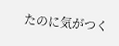たのに気がつく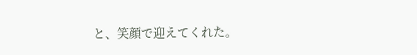と、笑顔で迎えてくれた。